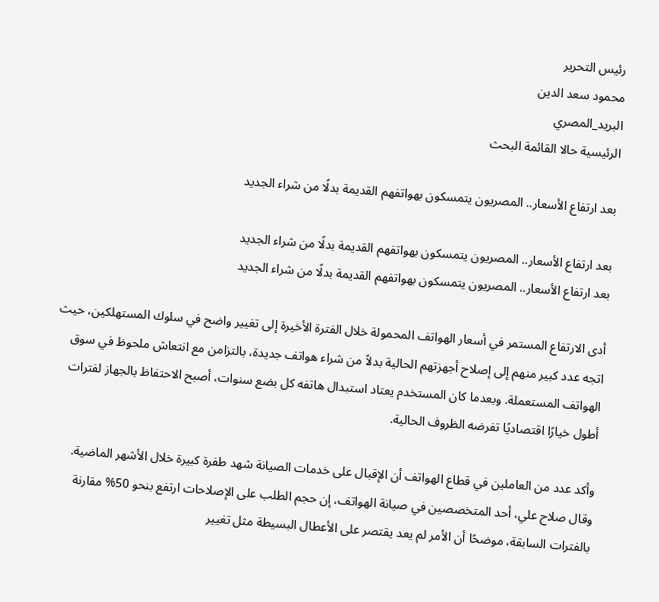رئيس التحرير
محمود سعد الدين
البريد_المصري
الرئيسية حالا القائمة البحث

بعد ارتفاع الأسعار.. المصريون يتمسكون بهواتفهم القديمة بدلًا من شراء الجديد

بعد ارتفاع الأسعار.. المصريون يتمسكون بهواتفهم القديمة بدلًا من شراء الجديد
بعد ارتفاع الأسعار.. المصريون يتمسكون بهواتفهم القديمة بدلًا من شراء الجديد

أدى الارتفاع المستمر في أسعار الهواتف المحمولة خلال الفترة الأخيرة إلى تغيير واضح في سلوك المستهلكين، حيث اتجه عدد كبير منهم إلى إصلاح أجهزتهم الحالية بدلاً من شراء هواتف جديدة، بالتزامن مع انتعاش ملحوظ في سوق الهواتف المستعملة. وبعدما كان المستخدم يعتاد استبدال هاتفه كل بضع سنوات، أصبح الاحتفاظ بالجهاز لفترات أطول خيارًا اقتصاديًا تفرضه الظروف الحالية.

وأكد عدد من العاملين في قطاع الهواتف أن الإقبال على خدمات الصيانة شهد طفرة كبيرة خلال الأشهر الماضية. وقال صلاح علي، أحد المتخصصين في صيانة الهواتف، إن حجم الطلب على الإصلاحات ارتفع بنحو 50% مقارنة بالفترات السابقة، موضحًا أن الأمر لم يعد يقتصر على الأعطال البسيطة مثل تغيير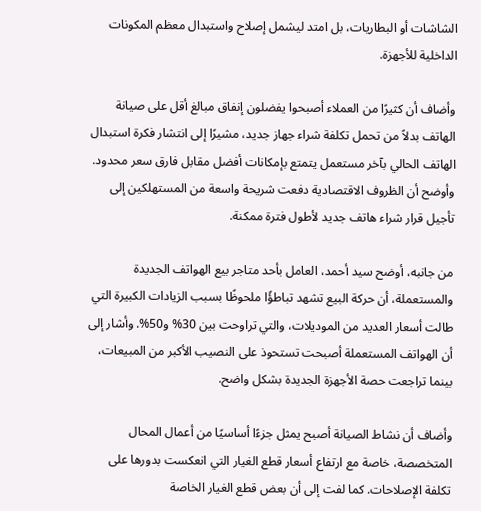الشاشات أو البطاريات، بل امتد ليشمل إصلاح واستبدال معظم المكونات الداخلية للأجهزة.

وأضاف أن كثيرًا من العملاء أصبحوا يفضلون إنفاق مبالغ أقل على صيانة الهاتف بدلاً من تحمل تكلفة شراء جهاز جديد، مشيرًا إلى انتشار فكرة استبدال الهاتف الحالي بآخر مستعمل يتمتع بإمكانات أفضل مقابل فارق سعر محدود. وأوضح أن الظروف الاقتصادية دفعت شريحة واسعة من المستهلكين إلى تأجيل قرار شراء هاتف جديد لأطول فترة ممكنة.

من جانبه، أوضح سيد أحمد، العامل بأحد متاجر بيع الهواتف الجديدة والمستعملة، أن حركة البيع تشهد تباطؤًا ملحوظًا بسبب الزيادات الكبيرة التي طالت أسعار العديد من الموديلات، والتي تراوحت بين 30% و50%. وأشار إلى أن الهواتف المستعملة أصبحت تستحوذ على النصيب الأكبر من المبيعات، بينما تراجعت حصة الأجهزة الجديدة بشكل واضح.

وأضاف أن نشاط الصيانة أصبح يمثل جزءًا أساسيًا من أعمال المحال المتخصصة، خاصة مع ارتفاع أسعار قطع الغيار التي انعكست بدورها على تكلفة الإصلاحات. كما لفت إلى أن بعض قطع الغيار الخاصة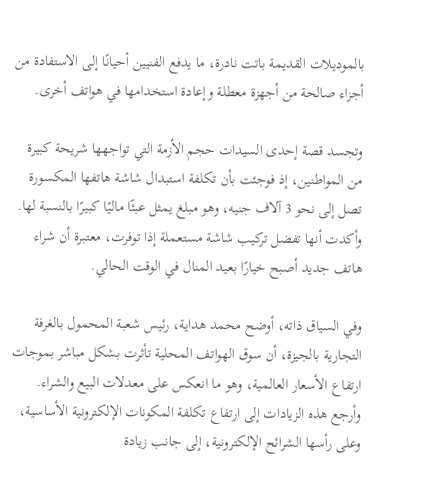بالموديلات القديمة باتت نادرة، ما يدفع الفنيين أحيانًا إلى الاستفادة من أجزاء صالحة من أجهزة معطلة وإعادة استخدامها في هواتف أخرى.

وتجسد قصة إحدى السيدات حجم الأزمة التي تواجهها شريحة كبيرة من المواطنين، إذ فوجئت بأن تكلفة استبدال شاشة هاتفها المكسورة تصل إلى نحو 3 آلاف جنيه، وهو مبلغ يمثل عبئًا ماليًا كبيرًا بالنسبة لها. وأكدت أنها تفضل تركيب شاشة مستعملة إذا توفرت، معتبرة أن شراء هاتف جديد أصبح خيارًا بعيد المنال في الوقت الحالي.

وفي السياق ذاته، أوضح محمد هداية، رئيس شعبة المحمول بالغرفة التجارية بالجيزة، أن سوق الهواتف المحلية تأثرت بشكل مباشر بموجات ارتفاع الأسعار العالمية، وهو ما انعكس على معدلات البيع والشراء. وأرجع هذه الزيادات إلى ارتفاع تكلفة المكونات الإلكترونية الأساسية، وعلى رأسها الشرائح الإلكترونية، إلى جانب زيادة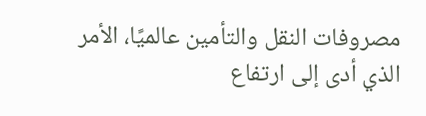مصروفات النقل والتأمين عالميًا، الأمر الذي أدى إلى ارتفاع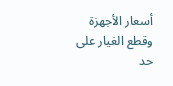أسعار الأجهزة وقطع الغيار على حد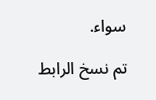سواء.

تم نسخ الرابط